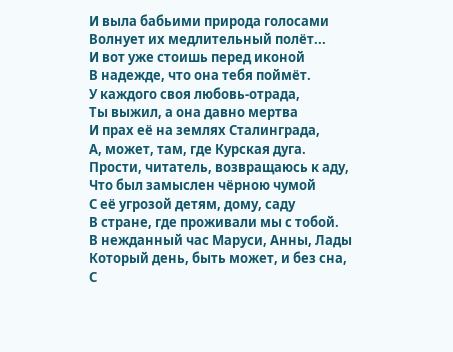И выла бабьими природа голосами
Волнует их медлительный полёт...
И вот уже стоишь перед иконой
В надежде, что она тебя поймёт.
У каждого своя любовь-отрада,
Ты выжил, а она давно мертва
И прах её на землях Сталинграда,
А, может, там, где Курская дуга.
Прости, читатель, возвращаюсь к аду,
Что был замыслен чёрною чумой
С её угрозой детям, дому, саду
В стране, где проживали мы с тобой.
В нежданный час Маруси, Анны, Лады
Который день, быть может, и без сна,
С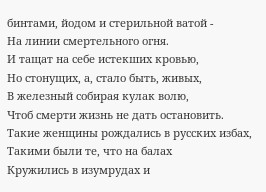бинтами, йодом и стерильной ватой -
На линии смертельного огня.
И тащат на себе истекших кровью,
Но стонущих, а, стало быть, живых,
В железный собирая кулак волю,
Чтоб смерти жизнь не дать остановить.
Такие женщины рождались в русских избах,
Такими были те, что на балах
Кружились в изумрудах и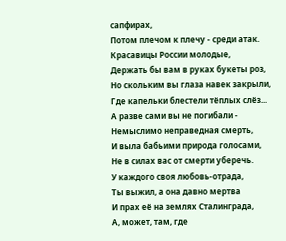сапфирах,
Потом плечом к плечу - среди атак.
Красавицы России молодые,
Держать бы вам в руках букеты роз,
Но скольким вы глаза навек закрыли,
Где капельки блестели тёплых слёз...
А разве сами вы не погибали -
Немыслимо неправедная смерть,
И выла бабьими природа голосами,
Не в силах вас от смерти уберечь.
У каждого своя любовь-отрада,
Ты выжил, а она давно мертва
И прах её на землях Сталинграда,
А, может, там, где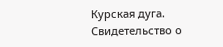Курская дуга.
Свидетельство о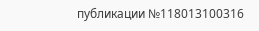публикации №118013100316